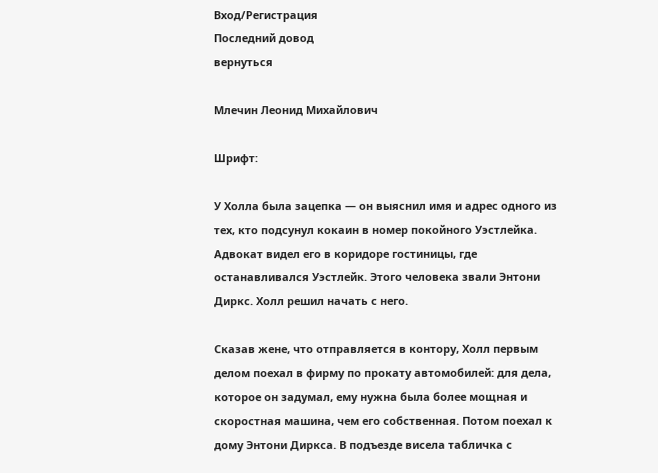Вход/Регистрация
Последний довод
вернуться

Млечин Леонид Михайлович

Шрифт:

У Холла была зацепка — он выяснил имя и адрес одного из тех, кто подсунул кокаин в номер покойного Уэстлейка. Адвокат видел его в коридоре гостиницы, где останавливался Уэстлейк. Этого человека звали Энтони Диркс. Холл решил начать с него.

Сказав жене, что отправляется в контору, Холл первым делом поехал в фирму по прокату автомобилей: для дела, которое он задумал, ему нужна была более мощная и скоростная машина, чем его собственная. Потом поехал к дому Энтони Диркса. В подъезде висела табличка с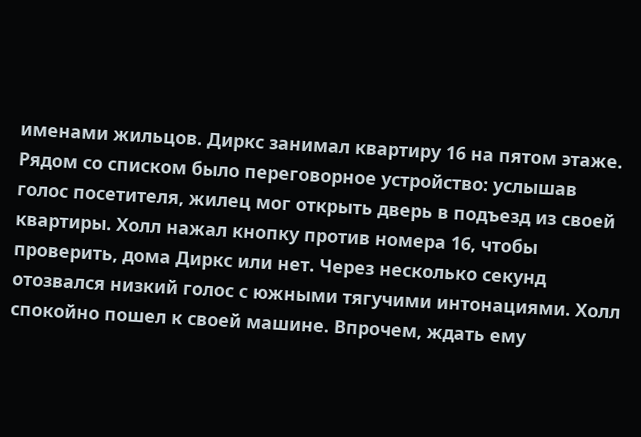именами жильцов. Диркс занимал квартиру 16 на пятом этаже. Рядом со списком было переговорное устройство: услышав голос посетителя, жилец мог открыть дверь в подъезд из своей квартиры. Холл нажал кнопку против номера 16, чтобы проверить, дома Диркс или нет. Через несколько секунд отозвался низкий голос с южными тягучими интонациями. Холл спокойно пошел к своей машине. Впрочем, ждать ему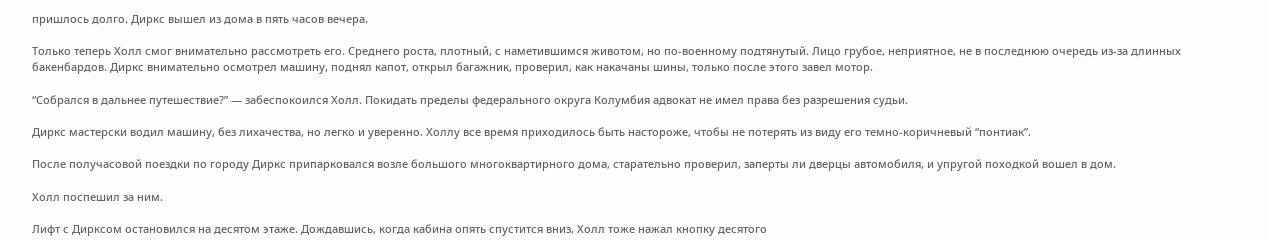пришлось долго. Диркс вышел из дома в пять часов вечера.

Только теперь Холл смог внимательно рассмотреть его. Среднего роста, плотный, с наметившимся животом, но по-военному подтянутый. Лицо грубое, неприятное, не в последнюю очередь из-за длинных бакенбардов. Диркс внимательно осмотрел машину, поднял капот, открыл багажник, проверил, как накачаны шины, только после этого завел мотор.

“Собрался в дальнее путешествие?” — забеспокоился Холл. Покидать пределы федерального округа Колумбия адвокат не имел права без разрешения судьи.

Диркс мастерски водил машину, без лихачества, но легко и уверенно. Холлу все время приходилось быть настороже, чтобы не потерять из виду его темно-коричневый “понтиак”.

После получасовой поездки по городу Диркс припарковался возле большого многоквартирного дома, старательно проверил, заперты ли дверцы автомобиля, и упругой походкой вошел в дом.

Холл поспешил за ним.

Лифт с Дирксом остановился на десятом этаже. Дождавшись, когда кабина опять спустится вниз, Холл тоже нажал кнопку десятого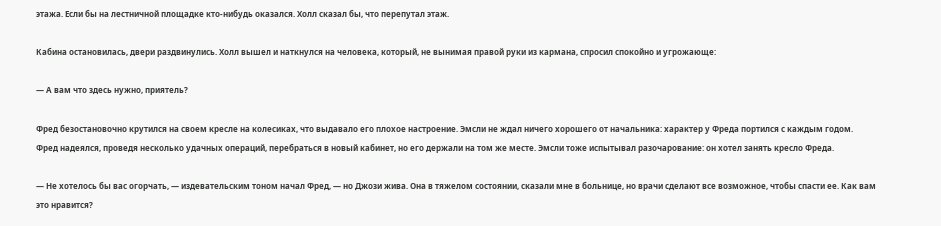этажа. Если бы на лестничной площадке кто-нибудь оказался. Холл сказал бы, что перепутал этаж.

Кабина остановилась, двери раздвинулись. Холл вышел и наткнулся на человека, который, не вынимая правой руки из кармана, спросил спокойно и угрожающе:

— А вам что здесь нужно, приятель?

Фред безостановочно крутился на своем кресле на колесиках, что выдавало его плохое настроение. Эмсли не ждал ничего хорошего от начальника: характер у Фреда портился с каждым годом. Фред надеялся, проведя несколько удачных операций, перебраться в новый кабинет, но его держали на том же месте. Эмсли тоже испытывал разочарование: он хотел занять кресло Фреда.

— Не хотелось бы вас огорчать, — издевательским тоном начал Фред, — но Джози жива. Она в тяжелом состоянии, сказали мне в больнице, но врачи сделают все возможное, чтобы спасти ее. Как вам это нравится?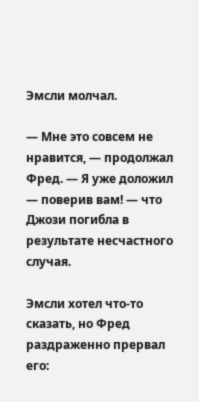Эмсли молчал.

— Мне это совсем не нравится, — продолжал Фред. — Я уже доложил — поверив вам! — что Джози погибла в результате несчастного случая.

Эмсли хотел что-то сказать, но Фред раздраженно прервал его: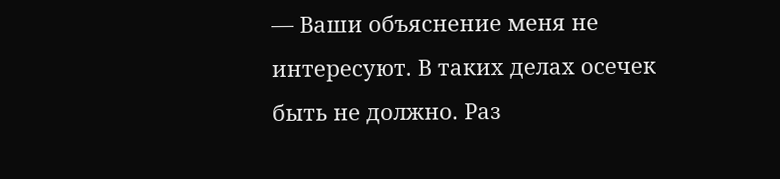— Ваши объяснение меня не интересуют. В таких делах осечек быть не должно. Раз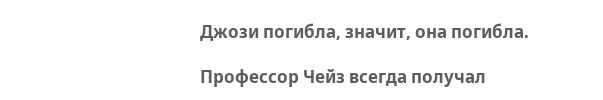Джози погибла, значит, она погибла.

Профессор Чейз всегда получал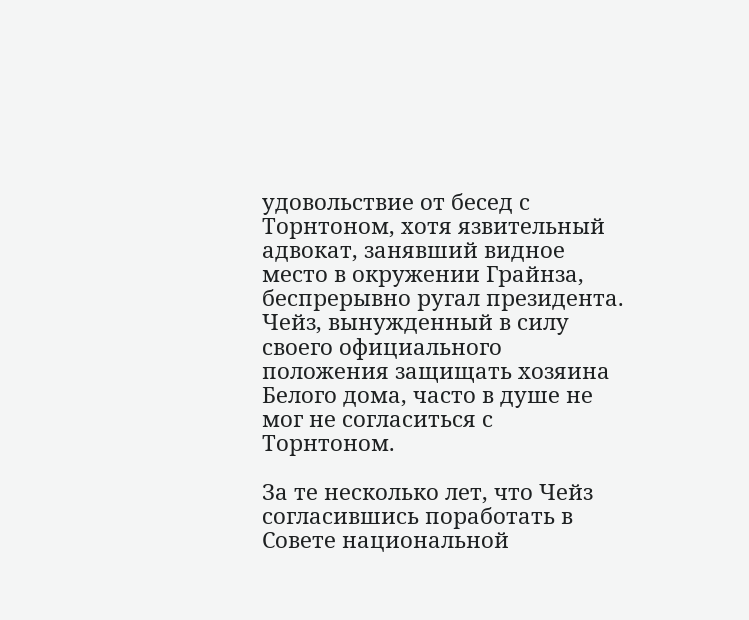удовольствие от бесед с Торнтоном, хотя язвительный адвокат, занявший видное место в окружении Грайнза, беспрерывно ругал президента. Чейз, вынужденный в силу своего официального положения защищать хозяина Белого дома, часто в душе не мог не согласиться с Торнтоном.

За те несколько лет, что Чейз согласившись поработать в Совете национальной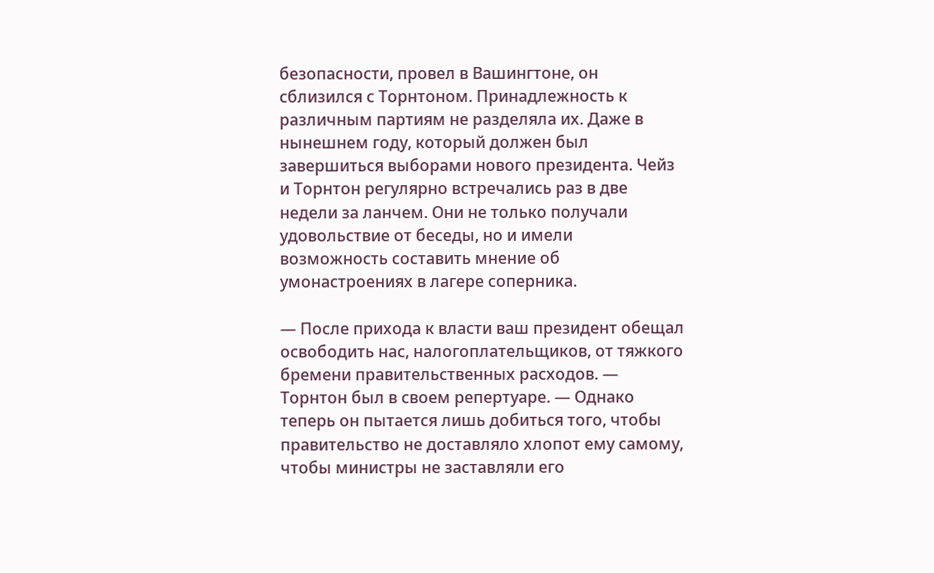безопасности, провел в Вашингтоне, он сблизился с Торнтоном. Принадлежность к различным партиям не разделяла их. Даже в нынешнем году, который должен был завершиться выборами нового президента. Чейз и Торнтон регулярно встречались раз в две недели за ланчем. Они не только получали удовольствие от беседы, но и имели возможность составить мнение об умонастроениях в лагере соперника.

— После прихода к власти ваш президент обещал освободить нас, налогоплательщиков, от тяжкого бремени правительственных расходов. — Торнтон был в своем репертуаре. — Однако теперь он пытается лишь добиться того, чтобы правительство не доставляло хлопот ему самому, чтобы министры не заставляли его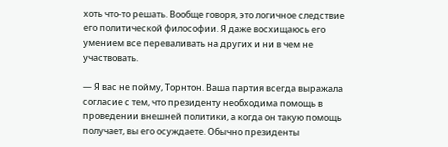хоть что-то решать. Вообще говоря, это логичное следствие его политической философии. Я даже восхищаюсь его умением все переваливать на других и ни в чем не участвовать.

— Я вас не пойму, Торнтон. Ваша партия всегда выражала согласие с тем, что президенту необходима помощь в проведении внешней политики, а когда он такую помощь получает, вы его осуждаете. Обычно президенты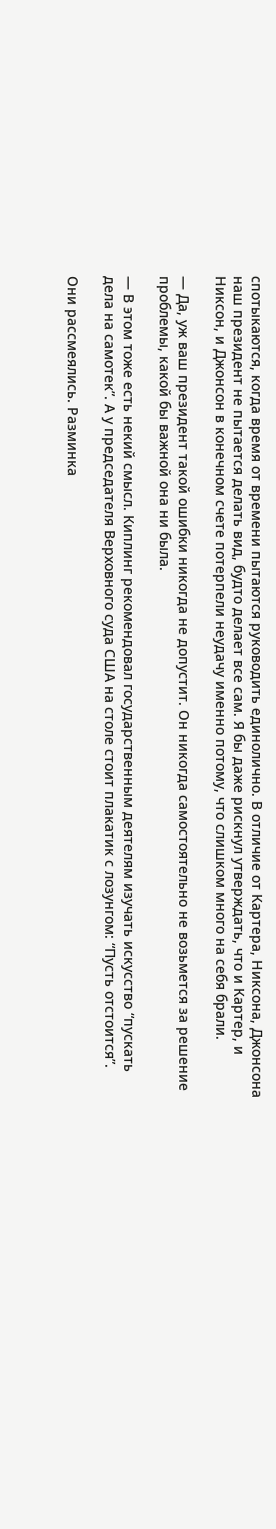спотыкаются, когда время от времени пытаются руководить единолично. В отличие от Картера, Никсона, Джонсона наш президент не пытается делать вид, будто делает все сам. Я бы даже рискнул утверждать, что и Картер, и Никсон, и Джонсон в конечном счете потерпели неудачу именно потому, что слишком много на себя брали.

— Да, уж ваш президент такой ошибки никогда не допустит. Он никогда самостоятельно не возьмется за решение проблемы, какой бы важной она ни была.

— В этом тоже есть некий смысл. Киплинг рекомендовал государственным деятелям изучать искусство “пускать дела на самотек”. А у председателя Верховного суда США на столе стоит плакатик с лозунгом: “Пусть отстоится”.

Они рассмеялись. Разминка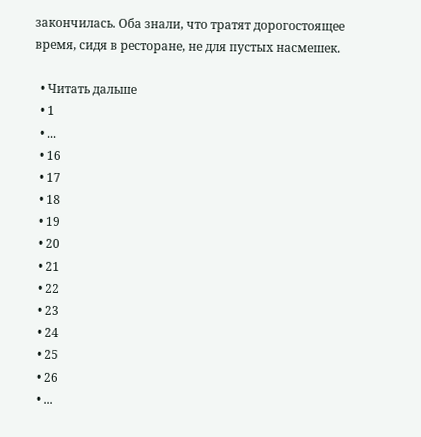закончилась. Оба знали, что тратят дорогостоящее время, сидя в ресторане, не для пустых насмешек.

  • Читать дальше
  • 1
  • ...
  • 16
  • 17
  • 18
  • 19
  • 20
  • 21
  • 22
  • 23
  • 24
  • 25
  • 26
  • ...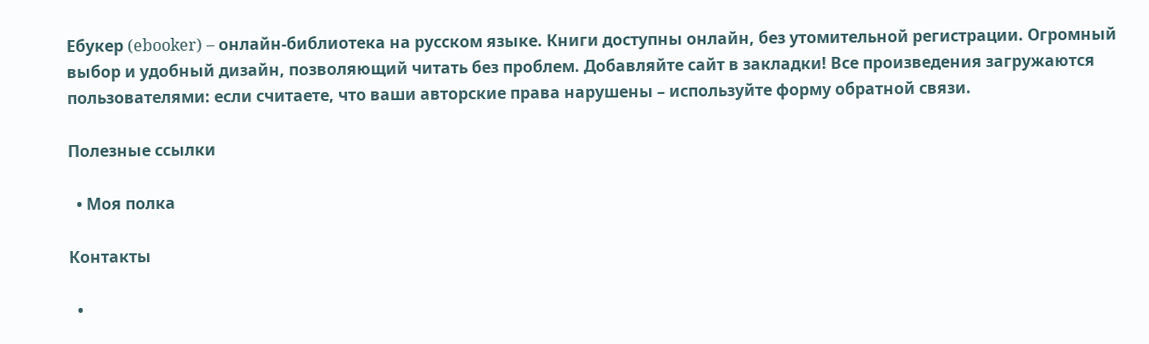Ебукер (ebooker) – онлайн-библиотека на русском языке. Книги доступны онлайн, без утомительной регистрации. Огромный выбор и удобный дизайн, позволяющий читать без проблем. Добавляйте сайт в закладки! Все произведения загружаются пользователями: если считаете, что ваши авторские права нарушены – используйте форму обратной связи.

Полезные ссылки

  • Моя полка

Контакты

  •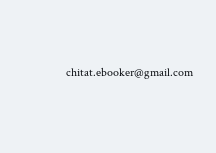chitat.ebooker@gmail.com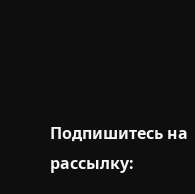Подпишитесь на рассылку: